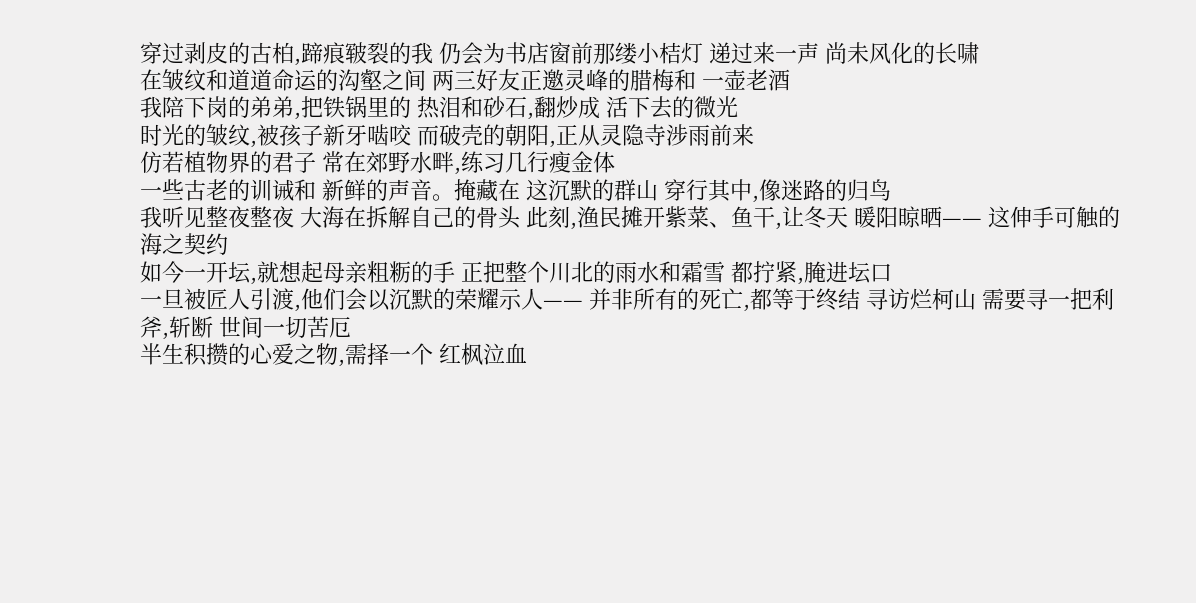穿过剥皮的古柏,蹄痕皲裂的我 仍会为书店窗前那缕小桔灯 递过来一声 尚未风化的长啸
在皱纹和道道命运的沟壑之间 两三好友正邀灵峰的腊梅和 一壶老酒
我陪下岗的弟弟,把铁锅里的 热泪和砂石,翻炒成 活下去的微光
时光的皱纹,被孩子新牙啮咬 而破壳的朝阳,正从灵隐寺涉雨前来
仿若植物界的君子 常在郊野水畔,练习几行瘦金体
一些古老的训诫和 新鲜的声音。掩藏在 这沉默的群山 穿行其中,像迷路的归鸟
我听见整夜整夜 大海在拆解自己的骨头 此刻,渔民摊开紫菜、鱼干,让冬天 暖阳晾晒—— 这伸手可触的海之契约
如今一开坛,就想起母亲粗粝的手 正把整个川北的雨水和霜雪 都拧紧,腌进坛口
一旦被匠人引渡,他们会以沉默的荣耀示人—— 并非所有的死亡,都等于终结 寻访烂柯山 需要寻一把利斧,斩断 世间一切苦厄
半生积攒的心爱之物,需择一个 红枫泣血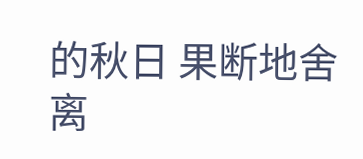的秋日 果断地舍离